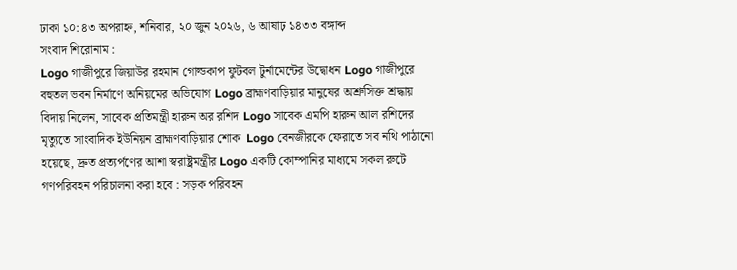ঢাকা ১০:৪৩ অপরাহ্ন, শনিবার, ২০ জুন ২০২৬, ৬ আষাঢ় ১৪৩৩ বঙ্গাব্দ
সংবাদ শিরোনাম :
Logo গাজীপুরে জিয়াউর রহমান গোল্ডকাপ ফুটবল টুর্নামেন্টের উদ্বোধন Logo গাজীপুরে বহুতল ভবন নির্মাণে অনিয়মের অভিযোগ Logo ব্রাহ্মণবাড়িয়ার মানুষের অশ্রুসিক্ত শ্রদ্ধায় বিদায় নিলেন, সাবেক প্রতিমন্ত্রী হারুন অর রশিদ Logo সাবেক এমপি হারুন আল রশিদের মৃত্যুতে সাংবাদিক ইউনিয়ন ব্রাহ্মণবাড়িয়ার শোক  Logo বেনজীরকে ফেরাতে সব নথি পাঠানো হয়েছে, দ্রুত প্রত্যর্পণের আশা স্বরাষ্ট্রমন্ত্রীর Logo একটি কোম্পানির মাধ্যমে সকল রুটে গণপরিবহন পরিচালনা করা হবে : সড়ক পরিবহন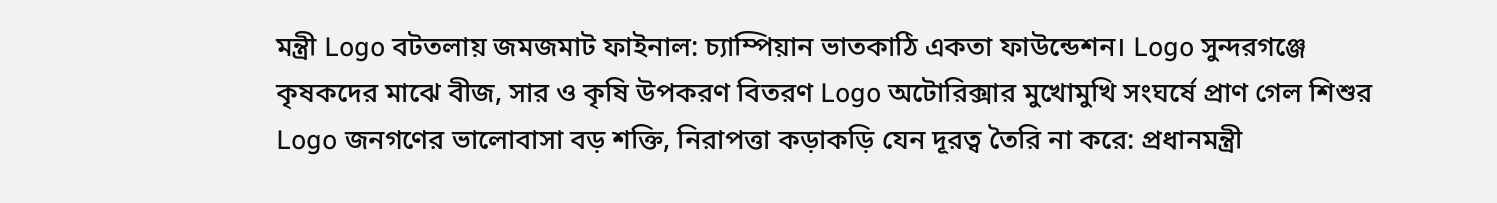মন্ত্রী Logo বটতলায় জমজমাট ফাইনাল: চ্যাম্পিয়ান ভাতকাঠি একতা ফাউন্ডেশন। Logo সুন্দরগঞ্জে কৃষকদের মাঝে বীজ, সার ও কৃষি উপকরণ বিতরণ Logo অটোরিক্সার মুখোমুখি সংঘর্ষে প্রাণ গেল শিশুর Logo জনগণের ভালোবাসা বড় শক্তি, নিরাপত্তা কড়াকড়ি যেন দূরত্ব তৈরি না করে: প্রধানমন্ত্রী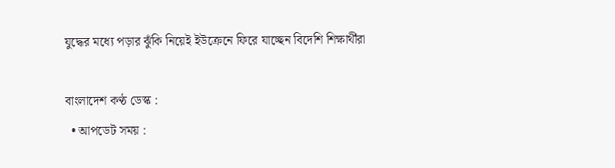যুদ্ধের মধ্যে পড়ার ঝুঁকি নিয়েই ইউক্রেনে ফিরে যাচ্ছেন বিদেশি শিক্ষার্থীরা

বাংলাদেশ কণ্ঠ ডেস্ক :
  • আপডেট সময় :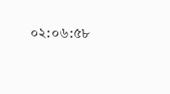০২:০৬:৫৮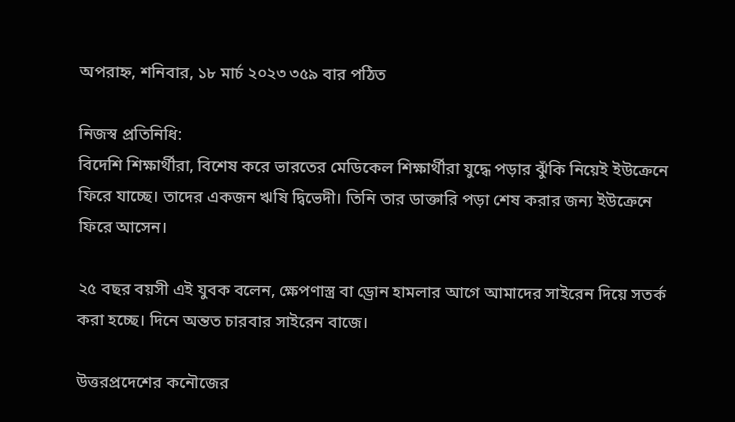অপরাহ্ন, শনিবার, ১৮ মার্চ ২০২৩ ৩৫৯ বার পঠিত

নিজস্ব প্রতিনিধি:
বিদেশি শিক্ষার্থীরা, বিশেষ করে ভারতের মেডিকেল শিক্ষার্থীরা যুদ্ধে পড়ার ঝুঁকি নিয়েই ইউক্রেনে ফিরে যাচ্ছে। তাদের একজন ঋষি দ্বিভেদী। তিনি তার ডাক্তারি পড়া শেষ করার জন্য ইউক্রেনে ফিরে আসেন।

২৫ বছর বয়সী এই যুবক বলেন, ক্ষেপণাস্ত্র বা ড্রোন হামলার আগে আমাদের সাইরেন দিয়ে সতর্ক করা হচ্ছে। দিনে অন্তত চারবার সাইরেন বাজে।

উত্তরপ্রদেশের কনৌজের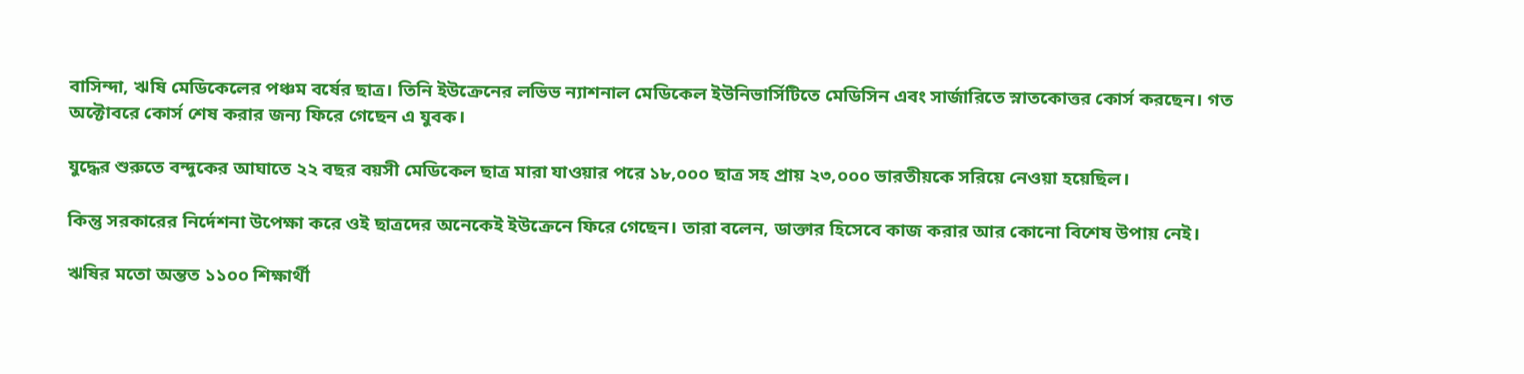বাসিন্দা, ঋষি মেডিকেলের পঞ্চম বর্ষের ছাত্র। তিনি ইউক্রেনের লভিভ ন্যাশনাল মেডিকেল ইউনিভার্সিটিতে মেডিসিন এবং সার্জারিতে স্নাতকোত্তর কোর্স করছেন। গত অক্টোবরে কোর্স শেষ করার জন্য ফিরে গেছেন এ যুবক।

যুদ্ধের শুরুতে বন্দুকের আঘাতে ২২ বছর বয়সী মেডিকেল ছাত্র মারা যাওয়ার পরে ১৮,০০০ ছাত্র সহ প্রায় ২৩,০০০ ভারতীয়কে সরিয়ে নেওয়া হয়েছিল।

কিন্তু সরকারের নির্দেশনা উপেক্ষা করে ওই ছাত্রদের অনেকেই ইউক্রেনে ফিরে গেছেন। তারা বলেন, ডাক্তার হিসেবে কাজ করার আর কোনো বিশেষ উপায় নেই।

ঋষির মতো অন্তত ১১০০ শিক্ষার্থী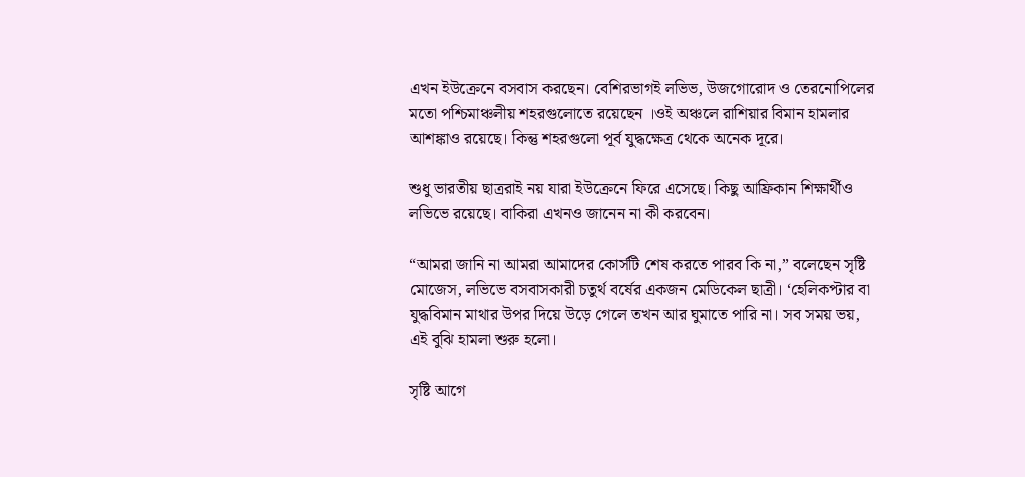এখন ইউক্রেনে বসবাস করছেন। বেশিরভাগই লভিভ, উজগোরোদ ও তেরনোপিলের মতো পশ্চিমাঞ্চলীয় শহরগুলোতে রয়েছেন ।ওই অঞ্চলে রাশিয়ার বিমান হামলার আশঙ্কাও রয়েছে। কিন্তু শহরগুলো পূর্ব যুদ্ধক্ষেত্র থেকে অনেক দূরে।

শুধু ভারতীয় ছাত্ররাই নয় যারা ইউক্রেনে ফিরে এসেছে। কিছু আফ্রিকান শিক্ষার্থীও লভিভে রয়েছে। বাকিরা এখনও জানেন না কী করবেন।

“আমরা জানি না আমরা আমাদের কোর্সটি শেষ করতে পারব কি না,” বলেছেন সৃষ্টি মোজেস, লভিভে বসবাসকারী চতুর্থ বর্ষের একজন মেডিকেল ছাত্রী। ‘হেলিকপ্টার বা যুদ্ধবিমান মাথার উপর দিয়ে উড়ে গেলে তখন আর ঘুমাতে পারি না। সব সময় ভয়, এই বুঝি হামলা শুরু হলো।

সৃষ্টি আগে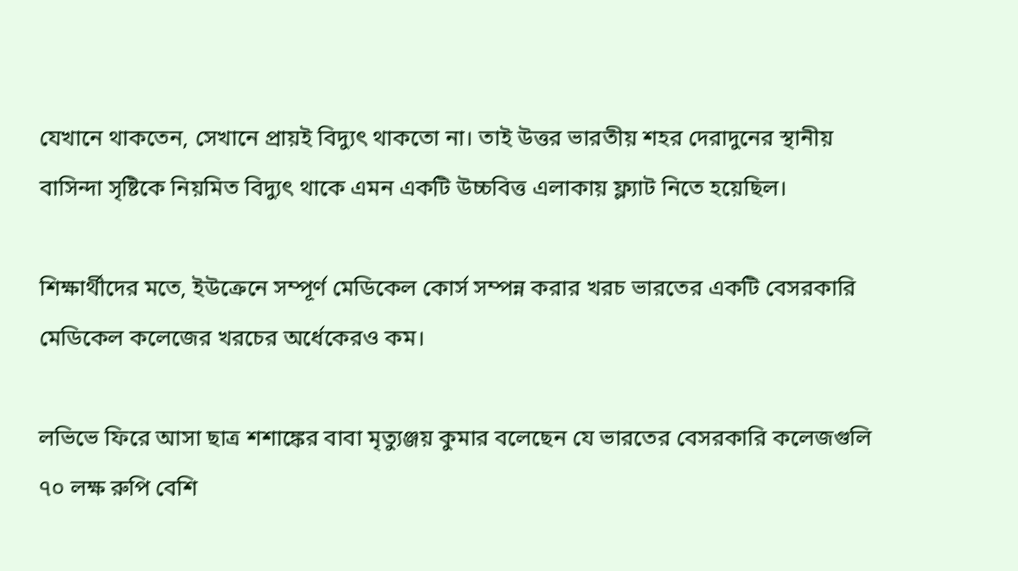যেখানে থাকতেন, সেখানে প্রায়ই বিদ্যুৎ থাকতো না। তাই উত্তর ভারতীয় শহর দেরাদুনের স্থানীয় বাসিন্দা সৃষ্টিকে নিয়মিত বিদ্যুৎ থাকে এমন একটি উচ্চবিত্ত এলাকায় ফ্ল্যাট নিতে হয়েছিল।

শিক্ষার্থীদের মতে, ইউক্রেনে সম্পূর্ণ মেডিকেল কোর্স সম্পন্ন করার খরচ ভারতের একটি বেসরকারি মেডিকেল কলেজের খরচের অর্ধেকেরও কম।

লভিভে ফিরে আসা ছাত্র শশাঙ্কের বাবা মৃত্যুঞ্জয় কুমার বলেছেন যে ভারতের বেসরকারি কলেজগুলি ৭০ লক্ষ রুপি বেশি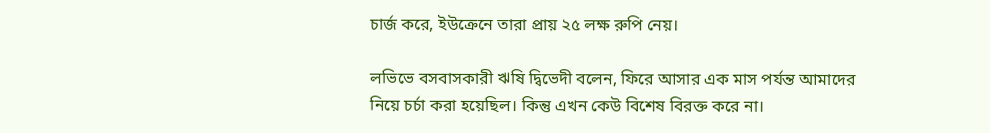চার্জ করে, ইউক্রেনে তারা প্রায় ২৫ লক্ষ রুপি নেয়।

লভিভে বসবাসকারী ঋষি দ্বিভেদী বলেন, ফিরে আসার এক মাস পর্যন্ত আমাদের নিয়ে চর্চা করা হয়েছিল। কিন্তু এখন কেউ বিশেষ বিরক্ত করে না।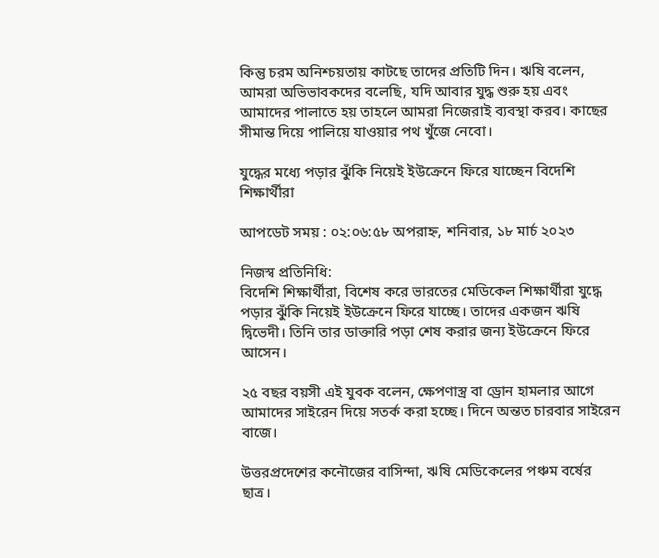কিন্তু চরম অনিশ্চয়তায় কাটছে তাদের প্রতিটি দিন। ঋষি বলেন, আমরা অভিভাবকদের বলেছি, যদি আবার যুদ্ধ শুরু হয় এবং আমাদের পালাতে হয় তাহলে আমরা নিজেরাই ব্যবস্থা করব। কাছের সীমান্ত দিয়ে পালিয়ে যাওয়ার পথ খুঁজে নেবো।

যুদ্ধের মধ্যে পড়ার ঝুঁকি নিয়েই ইউক্রেনে ফিরে যাচ্ছেন বিদেশি শিক্ষার্থীরা

আপডেট সময় : ০২:০৬:৫৮ অপরাহ্ন, শনিবার, ১৮ মার্চ ২০২৩

নিজস্ব প্রতিনিধি:
বিদেশি শিক্ষার্থীরা, বিশেষ করে ভারতের মেডিকেল শিক্ষার্থীরা যুদ্ধে পড়ার ঝুঁকি নিয়েই ইউক্রেনে ফিরে যাচ্ছে। তাদের একজন ঋষি দ্বিভেদী। তিনি তার ডাক্তারি পড়া শেষ করার জন্য ইউক্রেনে ফিরে আসেন।

২৫ বছর বয়সী এই যুবক বলেন, ক্ষেপণাস্ত্র বা ড্রোন হামলার আগে আমাদের সাইরেন দিয়ে সতর্ক করা হচ্ছে। দিনে অন্তত চারবার সাইরেন বাজে।

উত্তরপ্রদেশের কনৌজের বাসিন্দা, ঋষি মেডিকেলের পঞ্চম বর্ষের ছাত্র।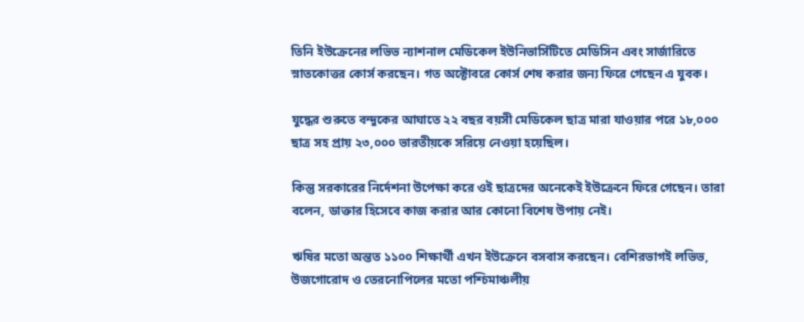তিনি ইউক্রেনের লভিভ ন্যাশনাল মেডিকেল ইউনিভার্সিটিতে মেডিসিন এবং সার্জারিতে স্নাতকোত্তর কোর্স করছেন। গত অক্টোবরে কোর্স শেষ করার জন্য ফিরে গেছেন এ যুবক।

যুদ্ধের শুরুতে বন্দুকের আঘাতে ২২ বছর বয়সী মেডিকেল ছাত্র মারা যাওয়ার পরে ১৮,০০০ ছাত্র সহ প্রায় ২৩,০০০ ভারতীয়কে সরিয়ে নেওয়া হয়েছিল।

কিন্তু সরকারের নির্দেশনা উপেক্ষা করে ওই ছাত্রদের অনেকেই ইউক্রেনে ফিরে গেছেন। তারা বলেন, ডাক্তার হিসেবে কাজ করার আর কোনো বিশেষ উপায় নেই।

ঋষির মতো অন্তত ১১০০ শিক্ষার্থী এখন ইউক্রেনে বসবাস করছেন। বেশিরভাগই লভিভ, উজগোরোদ ও তেরনোপিলের মতো পশ্চিমাঞ্চলীয়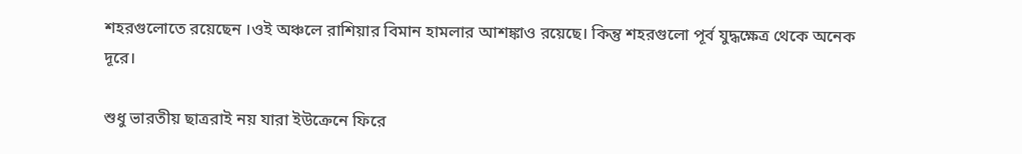শহরগুলোতে রয়েছেন ।ওই অঞ্চলে রাশিয়ার বিমান হামলার আশঙ্কাও রয়েছে। কিন্তু শহরগুলো পূর্ব যুদ্ধক্ষেত্র থেকে অনেক দূরে।

শুধু ভারতীয় ছাত্ররাই নয় যারা ইউক্রেনে ফিরে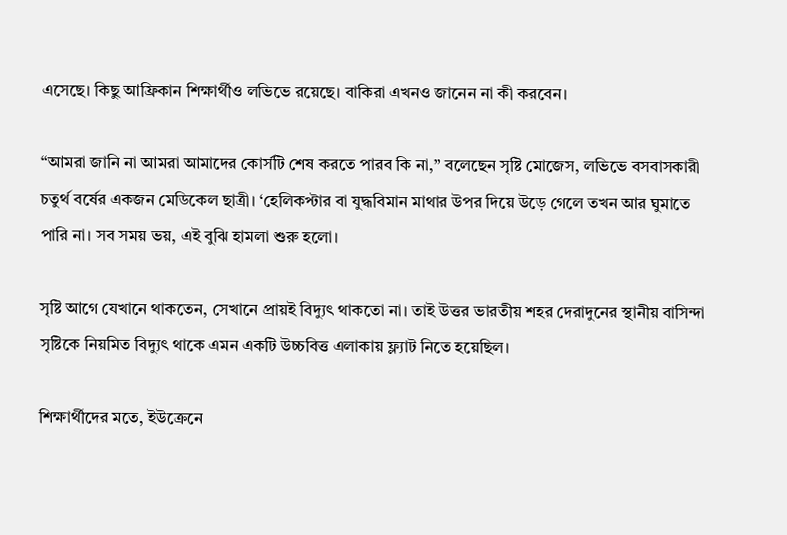এসেছে। কিছু আফ্রিকান শিক্ষার্থীও লভিভে রয়েছে। বাকিরা এখনও জানেন না কী করবেন।

“আমরা জানি না আমরা আমাদের কোর্সটি শেষ করতে পারব কি না,” বলেছেন সৃষ্টি মোজেস, লভিভে বসবাসকারী চতুর্থ বর্ষের একজন মেডিকেল ছাত্রী। ‘হেলিকপ্টার বা যুদ্ধবিমান মাথার উপর দিয়ে উড়ে গেলে তখন আর ঘুমাতে পারি না। সব সময় ভয়, এই বুঝি হামলা শুরু হলো।

সৃষ্টি আগে যেখানে থাকতেন, সেখানে প্রায়ই বিদ্যুৎ থাকতো না। তাই উত্তর ভারতীয় শহর দেরাদুনের স্থানীয় বাসিন্দা সৃষ্টিকে নিয়মিত বিদ্যুৎ থাকে এমন একটি উচ্চবিত্ত এলাকায় ফ্ল্যাট নিতে হয়েছিল।

শিক্ষার্থীদের মতে, ইউক্রেনে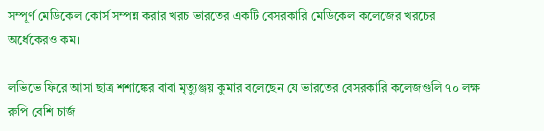সম্পূর্ণ মেডিকেল কোর্স সম্পন্ন করার খরচ ভারতের একটি বেসরকারি মেডিকেল কলেজের খরচের অর্ধেকেরও কম।

লভিভে ফিরে আসা ছাত্র শশাঙ্কের বাবা মৃত্যুঞ্জয় কুমার বলেছেন যে ভারতের বেসরকারি কলেজগুলি ৭০ লক্ষ রুপি বেশি চার্জ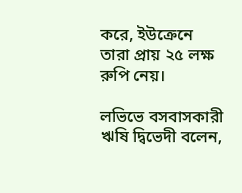করে, ইউক্রেনে তারা প্রায় ২৫ লক্ষ রুপি নেয়।

লভিভে বসবাসকারী ঋষি দ্বিভেদী বলেন,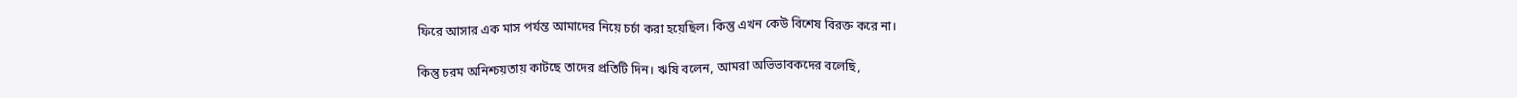ফিরে আসার এক মাস পর্যন্ত আমাদের নিয়ে চর্চা করা হয়েছিল। কিন্তু এখন কেউ বিশেষ বিরক্ত করে না।

কিন্তু চরম অনিশ্চয়তায় কাটছে তাদের প্রতিটি দিন। ঋষি বলেন, আমরা অভিভাবকদের বলেছি,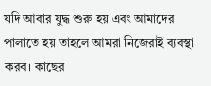যদি আবার যুদ্ধ শুরু হয় এবং আমাদের পালাতে হয় তাহলে আমরা নিজেরাই ব্যবস্থা করব। কাছের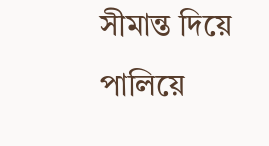সীমান্ত দিয়ে পালিয়ে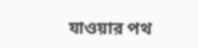যাওয়ার পথ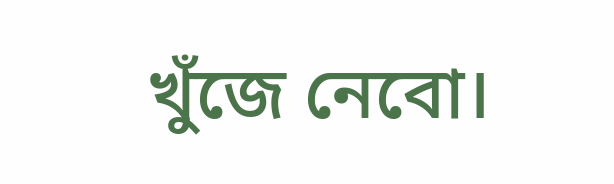খুঁজে নেবো।